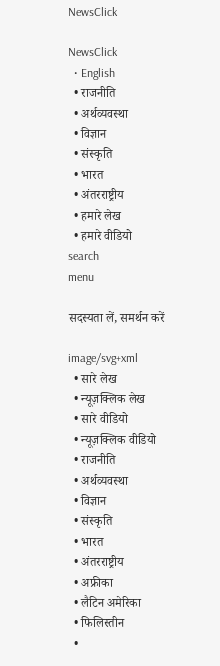NewsClick

NewsClick
  • English
  • राजनीति
  • अर्थव्यवस्था
  • विज्ञान
  • संस्कृति
  • भारत
  • अंतरराष्ट्रीय
  • हमारे लेख
  • हमारे वीडियो
search
menu

सदस्यता लें, समर्थन करें

image/svg+xml
  • सारे लेख
  • न्यूज़क्लिक लेख
  • सारे वीडियो
  • न्यूज़क्लिक वीडियो
  • राजनीति
  • अर्थव्यवस्था
  • विज्ञान
  • संस्कृति
  • भारत
  • अंतरराष्ट्रीय
  • अफ्रीका
  • लैटिन अमेरिका
  • फिलिस्तीन
  •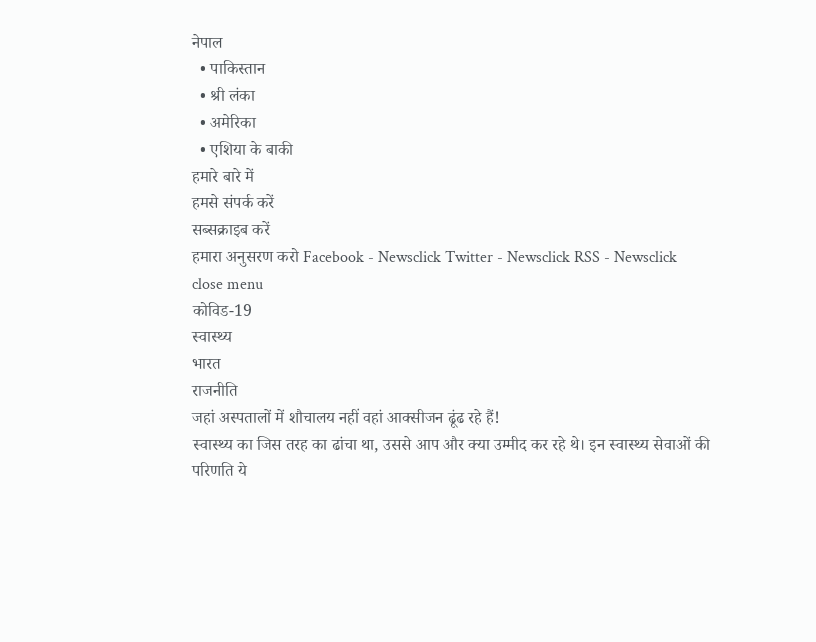नेपाल
  • पाकिस्तान
  • श्री लंका
  • अमेरिका
  • एशिया के बाकी
हमारे बारे में
हमसे संपर्क करें
सब्सक्राइब करें
हमारा अनुसरण करो Facebook - Newsclick Twitter - Newsclick RSS - Newsclick
close menu
कोविड-19
स्वास्थ्य
भारत
राजनीति
जहां अस्पतालों में शौचालय नहीं वहां आक्सीजन ढूंढ रहे हैं!
स्वास्थ्य का जिस तरह का ढांचा था, उससे आप और क्या उम्मीद कर रहे थे। इन स्वास्थ्य सेवाओं की परिणति ये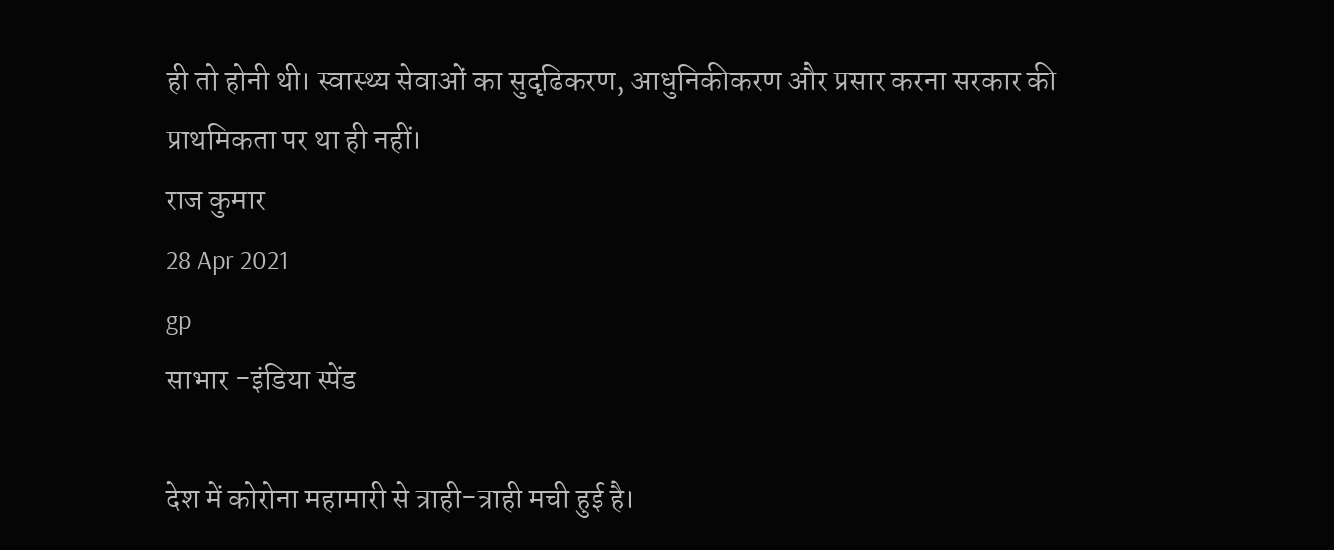ही तो होनी थी। स्वास्थ्य सेवाओं का सुदृढिकरण, आधुनिकीकरण और प्रसार करना सरकार की प्राथमिकता पर था ही नहीं।
राज कुमार
28 Apr 2021
gp
साभार -इंडिया स्पेंड

देश में कोरोना महामारी से त्राही-त्राही मची हुई है।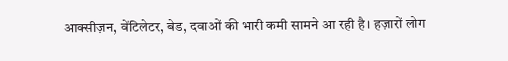आक्सीज़न, वेंटिलेटर, बेड, दवाओं की भारी कमी सामने आ रही है। हज़ारों लोग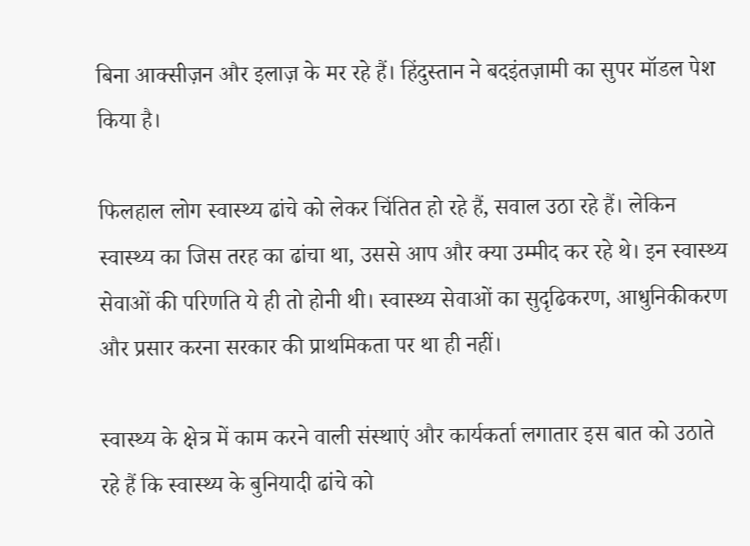बिना आक्सीज़न और इलाज़ के मर रहे हैं। हिंदुस्तान ने बदइंतज़ामी का सुपर मॉडल पेश किया है।

फिलहाल लोग स्वास्थ्य ढांचे को लेकर चिंतित हो रहे हैं, सवाल उठा रहे हैं। लेकिन स्वास्थ्य का जिस तरह का ढांचा था, उससे आप और क्या उम्मीद कर रहे थे। इन स्वास्थ्य सेवाओं की परिणति ये ही तो होनी थी। स्वास्थ्य सेवाओं का सुदृढिकरण, आधुनिकीकरण और प्रसार करना सरकार की प्राथमिकता पर था ही नहीं।

स्वास्थ्य के क्षेत्र में काम करने वाली संस्थाएं और कार्यकर्ता लगातार इस बात को उठाते रहे हैं कि स्वास्थ्य के बुनियादी ढांचे को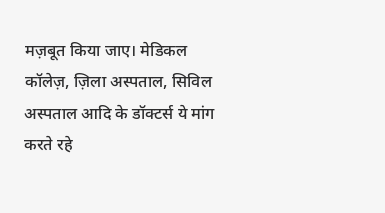मज़बूत किया जाए। मेडिकल कॉलेज़, ज़िला अस्पताल, सिविल अस्पताल आदि के डॉक्टर्स ये मांग करते रहे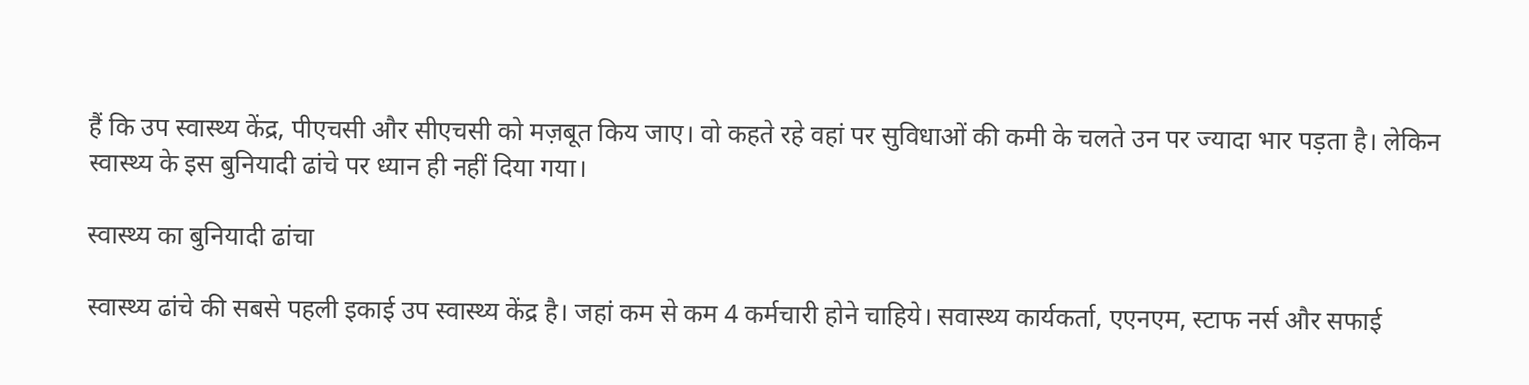हैं कि उप स्वास्थ्य केंद्र, पीएचसी और सीएचसी को मज़बूत किय जाए। वो कहते रहे वहां पर सुविधाओं की कमी के चलते उन पर ज्यादा भार पड़ता है। लेकिन स्वास्थ्य के इस बुनियादी ढांचे पर ध्यान ही नहीं दिया गया।

स्वास्थ्य का बुनियादी ढांचा

स्वास्थ्य ढांचे की सबसे पहली इकाई उप स्वास्थ्य केंद्र है। जहां कम से कम 4 कर्मचारी होने चाहिये। सवास्थ्य कार्यकर्ता, एएनएम, स्टाफ नर्स और सफाई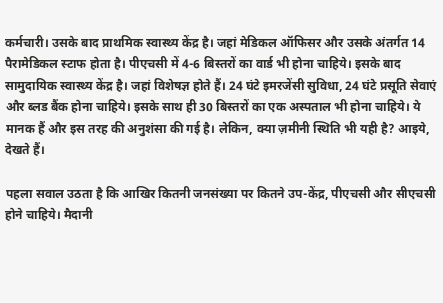कर्मचारी। उसके बाद प्राथमिक स्वास्थ्य केंद्र है। जहां मेडिकल ऑफिसर और उसके अंतर्गत 14 पैरामेडिकल स्टाफ होता है। पीएचसी में 4-6 बिस्तरों का वार्ड भी होना चाहिये। इसके बाद सामुदायिक स्वास्थ्य केंद्र है। जहां विशेषज्ञ होते हैं। 24 घंटे इमरजेंसी सुविधा, 24 घंटे प्रसूति सेवाएं और ब्लड बैंक होना चाहिये। इसके साथ ही 30 बिस्तरों का एक अस्पताल भी होना चाहिये। ये मानक हैं और इस तरह की अनुशंसा की गई है। लेकिन, क्या ज़मीनी स्थिति भी यही है? आइये, देखते हैं।

पहला सवाल उठता है कि आखिर कितनी जनसंख्या पर कितने उप-केंद्र, पीएचसी और सीएचसी होने चाहिये। मैदानी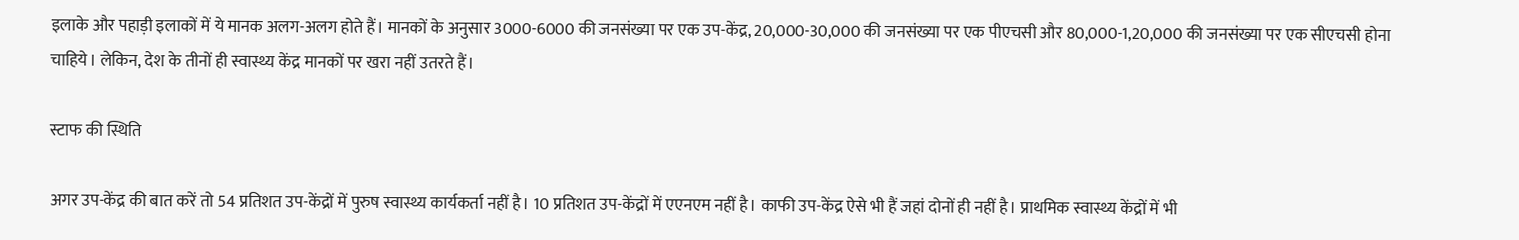इलाके और पहाड़ी इलाकों में ये मानक अलग-अलग होते हैं। मानकों के अनुसार 3000-6000 की जनसंख्या पर एक उप-केंद्र, 20,000-30,000 की जनसंख्या पर एक पीएचसी और 80,000-1,20,000 की जनसंख्या पर एक सीएचसी होना चाहिये। लेकिन, देश के तीनों ही स्वास्थ्य केंद्र मानकों पर खरा नहीं उतरते हैं।

स्टाफ की स्थिति

अगर उप-केंद्र की बात करें तो 54 प्रतिशत उप-केंद्रों में पुरुष स्वास्थ्य कार्यकर्ता नहीं है। 10 प्रतिशत उप-केंद्रों में एएनएम नहीं है। काफी उप-केंद्र ऐसे भी हैं जहां दोनों ही नहीं है। प्राथमिक स्वास्थ्य केंद्रों में भी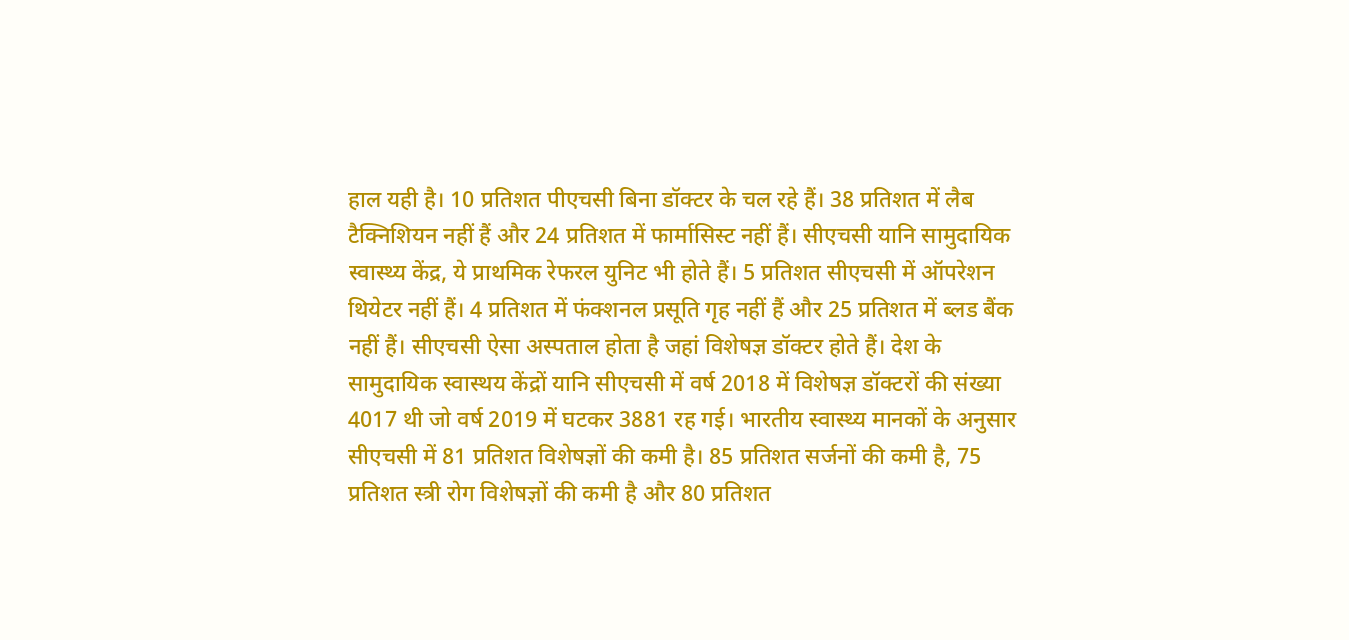हाल यही है। 10 प्रतिशत पीएचसी बिना डॉक्टर के चल रहे हैं। 38 प्रतिशत में लैब टैक्निशियन नहीं हैं और 24 प्रतिशत में फार्मासिस्ट नहीं हैं। सीएचसी यानि सामुदायिक स्वास्थ्य केंद्र, ये प्राथमिक रेफरल युनिट भी होते हैं। 5 प्रतिशत सीएचसी में ऑपरेशन थियेटर नहीं हैं। 4 प्रतिशत में फंक्शनल प्रसूति गृह नहीं हैं और 25 प्रतिशत में ब्लड बैंक नहीं हैं। सीएचसी ऐसा अस्पताल होता है जहां विशेषज्ञ डॉक्टर होते हैं। देश के सामुदायिक स्वास्थय केंद्रों यानि सीएचसी में वर्ष 2018 में विशेषज्ञ डॉक्टरों की संख्या 4017 थी जो वर्ष 2019 में घटकर 3881 रह गई। भारतीय स्वास्थ्य मानकों के अनुसार सीएचसी में 81 प्रतिशत विशेषज्ञों की कमी है। 85 प्रतिशत सर्जनों की कमी है, 75 प्रतिशत स्त्री रोग विशेषज्ञों की कमी है और 80 प्रतिशत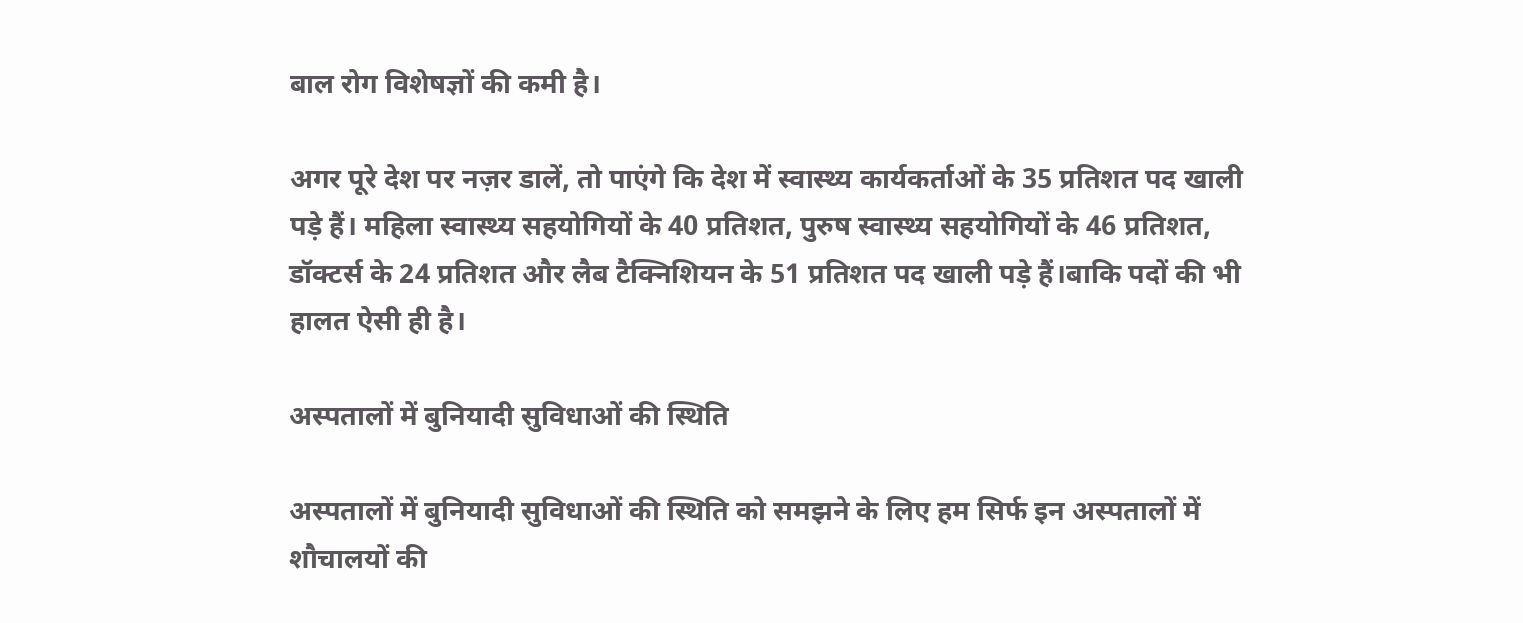बाल रोग विशेषज्ञों की कमी है।

अगर पूरे देश पर नज़र डालें, तो पाएंगे कि देश में स्वास्थ्य कार्यकर्ताओं के 35 प्रतिशत पद खाली पड़े हैं। महिला स्वास्थ्य सहयोगियों के 40 प्रतिशत, पुरुष स्वास्थ्य सहयोगियों के 46 प्रतिशत, डॉक्टर्स के 24 प्रतिशत और लैब टैक्निशियन के 51 प्रतिशत पद खाली पड़े हैं।बाकि पदों की भी हालत ऐसी ही है।

अस्पतालों में बुनियादी सुविधाओं की स्थिति

अस्पतालों में बुनियादी सुविधाओं की स्थिति को समझने के लिए हम सिर्फ इन अस्पतालों में शौचालयों की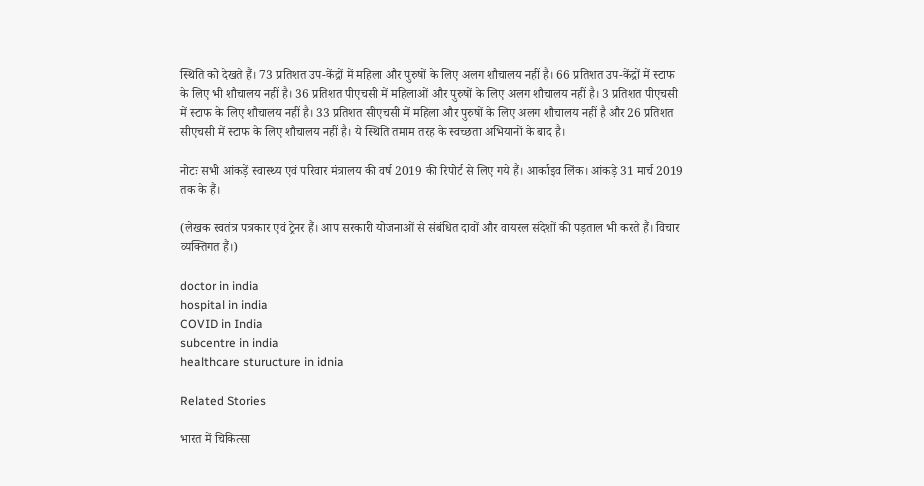स्थिति को देखते हैं। 73 प्रतिशत उप-केंद्रों में महिला और पुरुषों के लिए अलग शौचालय नहीं है। 66 प्रतिशत उप-केंद्रों में स्टाफ के लिए भी शौचालय नहीं है। 36 प्रतिशत पीएचसी में महिलाओं और पुरुषों के लिए अलग शौचालय नहीं है। 3 प्रतिशत पीएचसी में स्टाफ के लिए शौचालय नहीं है। 33 प्रतिशत सीएचसी में महिला और पुरुषों के लिए अलग शौचालय नहीं है और 26 प्रतिशत सीएचसी में स्टाफ के लिए शौचालय नहीं है। ये स्थिति तमाम तरह के स्वच्छता अभियानों के बाद है।

नोटः सभी आंकड़ें स्वास्थ्य एवं परिवार मंत्रालय की वर्ष 2019 की रिपोर्ट से लिए गये हैं। आर्काइव लिंक। आंकड़े 31 मार्च 2019 तक के हैं।

(लेखक स्वतंत्र पत्रकार एवं ट्रेनर हैं। आप सरकारी योजनाओं से संबंधित दावों और वायरल संदेशों की पड़ताल भी करते हैं। विचार व्यक्तिगत हैं।)

doctor in india
hospital in india
COVID in India
subcentre in india
healthcare sturucture in idnia

Related Stories

भारत में चिकित्सा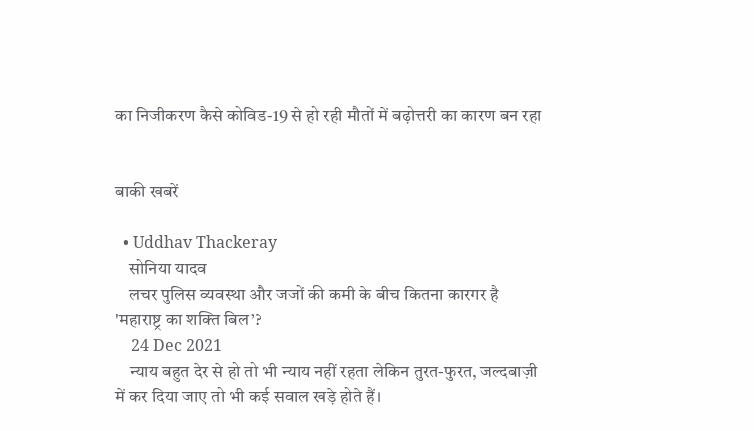का निजीकरण कैसे कोविड-19 से हो रही मौतों में बढ़ोत्तरी का कारण बन रहा


बाकी खबरें

  • Uddhav Thackeray
    सोनिया यादव
    लचर पुलिस व्यवस्था और जजों की कमी के बीच कितना कारगर है 'महाराष्ट्र का शक्ति बिल’?
    24 Dec 2021
    न्याय बहुत देर से हो तो भी न्याय नहीं रहता लेकिन तुरत-फुरत, जल्दबाज़ी में कर दिया जाए तो भी कई सवाल खड़े होते हैं।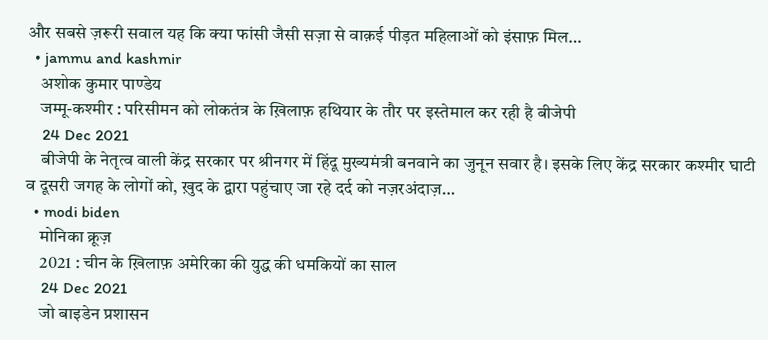और सबसे ज़रूरी सवाल यह कि क्या फांसी जैसी सज़ा से वाक़ई पीड़त महिलाओं को इंसाफ़ मिल…
  • jammu and kashmir
    अशोक कुमार पाण्डेय
    जम्मू-कश्मीर : परिसीमन को लोकतंत्र के ख़िलाफ़ हथियार के तौर पर इस्तेमाल कर रही है बीजेपी
    24 Dec 2021
    बीजेपी के नेतृत्व वाली केंद्र सरकार पर श्रीनगर में हिंदू मुख्यमंत्री बनवाने का जुनून सवार है। इसके लिए केंद्र सरकार कश्मीर घाटी व दूसरी जगह के लोगों को, ख़ुद के द्वारा पहुंचाए जा रहे दर्द को नज़रअंदाज़…
  • modi biden
    मोनिका क्रूज़
    2021 : चीन के ख़िलाफ़ अमेरिका की युद्ध की धमकियों का साल
    24 Dec 2021
    जो बाइडेन प्रशासन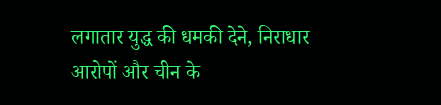लगातार युद्ध की धमकी देने, निराधार आरोपों और चीन के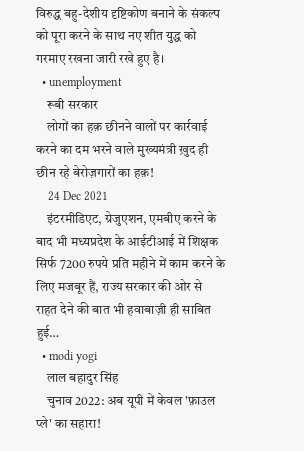विरुद्ध बहु-देशीय दृष्टिकोण बनाने के संकल्प को पूरा करने के साथ नए शीत युद्ध को गरमाए रखना जारी रखे हुए है।
  • unemployment
    रूबी सरकार
    लोगों का हक़ छीनने वालों पर कार्रवाई करने का दम भरने वाले मुख्यमंत्री ख़ुद ही छीन रहे बेरोज़गारों का हक़!
    24 Dec 2021
    इंटरमीडिएट, ग्रेजुएशन, एमबीए करने के बाद भी मध्यप्रदेश के आईटीआई में शिक्षक सिर्फ 7200 रुपये प्रति महीने में काम करने के लिए मजबूर हैं, राज्य सरकार की ओर से राहत देने की बात भी हवाबाज़ी ही साबित हुई…
  • modi yogi
    लाल बहादुर सिंह
    चुनाव 2022: अब यूपी में केवल 'फ़ाउल प्ले' का सहारा!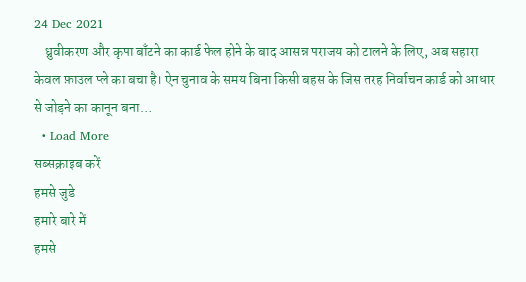24 Dec 2021
    ध्रुवीकरण और कृपा बाँटने का कार्ड फेल होने के बाद आसन्न पराजय को टालने के लिए, अब सहारा केवल फ़ाउल प्ले का बचा है। ऐन चुनाव के समय बिना किसी बहस के जिस तरह निर्वाचन कार्ड को आधार से जोड़ने का कानून बना…
  • Load More
सब्सक्राइब करें
हमसे जुडे
हमारे बारे में
हमसे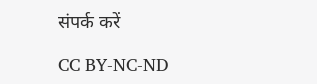संपर्क करें

CC BY-NC-ND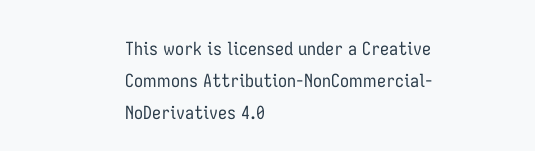This work is licensed under a Creative Commons Attribution-NonCommercial-NoDerivatives 4.0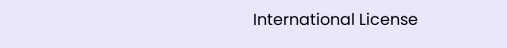International License